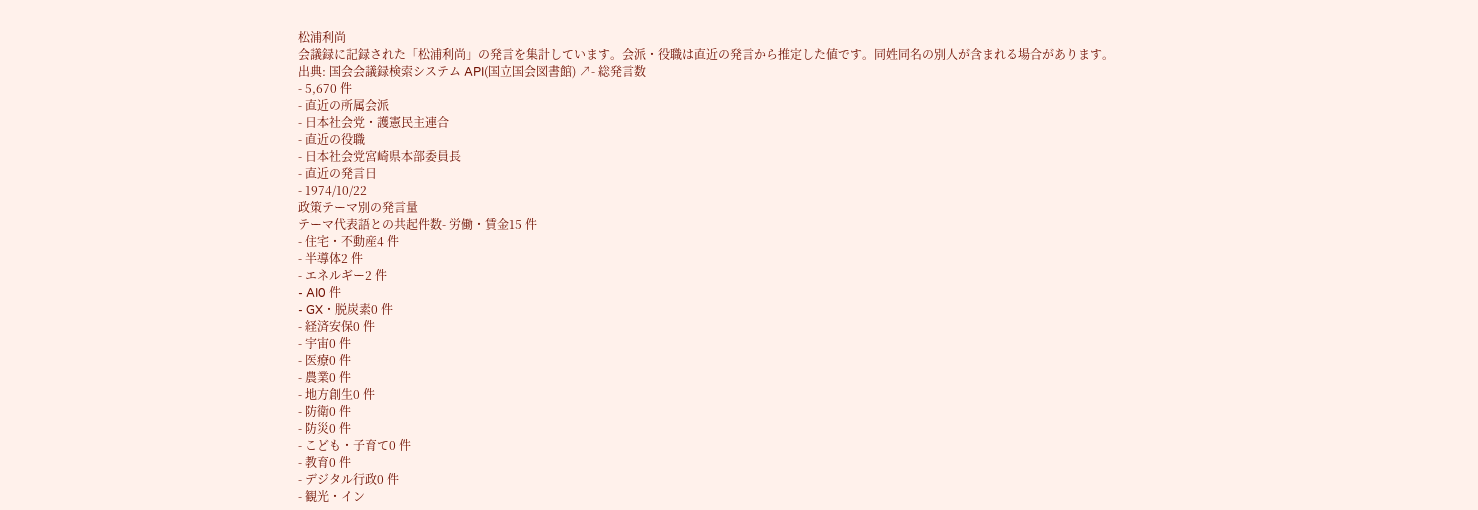松浦利尚
会議録に記録された「松浦利尚」の発言を集計しています。会派・役職は直近の発言から推定した値です。同姓同名の別人が含まれる場合があります。
出典: 国会会議録検索システム API(国立国会図書館) ↗- 総発言数
- 5,670 件
- 直近の所属会派
- 日本社会党・護憲民主連合
- 直近の役職
- 日本社会党宮崎県本部委員長
- 直近の発言日
- 1974/10/22
政策テーマ別の発言量
テーマ代表語との共起件数- 労働・賃金15 件
- 住宅・不動産4 件
- 半導体2 件
- エネルギー2 件
- AI0 件
- GX・脱炭素0 件
- 経済安保0 件
- 宇宙0 件
- 医療0 件
- 農業0 件
- 地方創生0 件
- 防衛0 件
- 防災0 件
- こども・子育て0 件
- 教育0 件
- デジタル行政0 件
- 観光・イン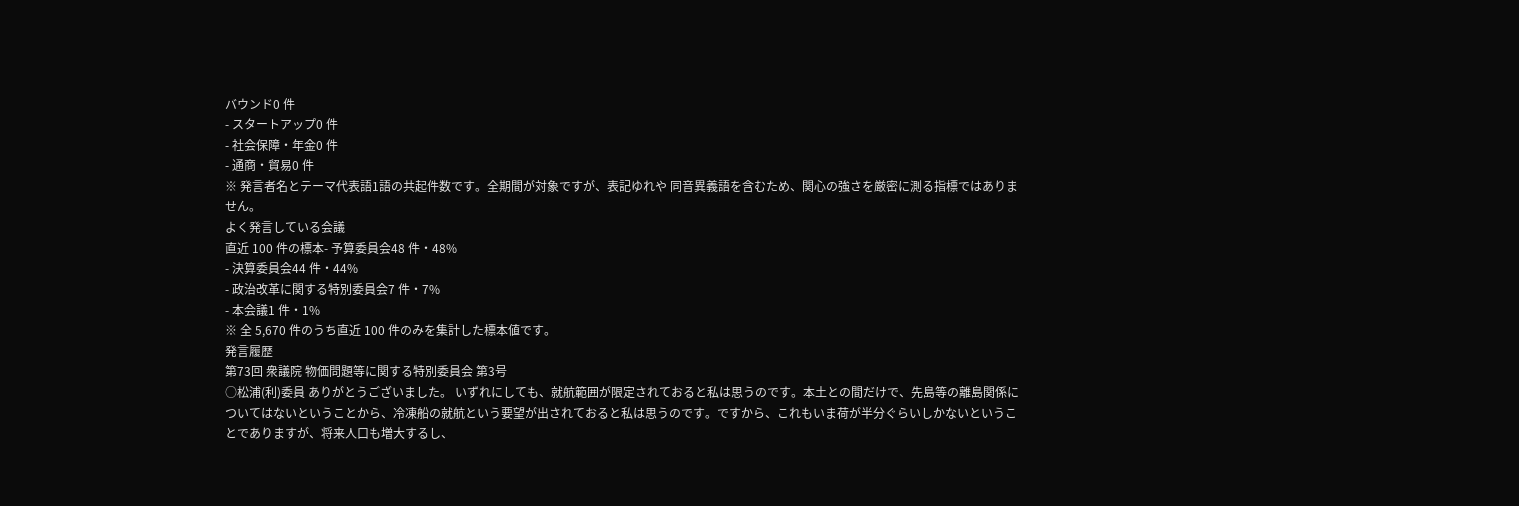バウンド0 件
- スタートアップ0 件
- 社会保障・年金0 件
- 通商・貿易0 件
※ 発言者名とテーマ代表語1語の共起件数です。全期間が対象ですが、表記ゆれや 同音異義語を含むため、関心の強さを厳密に測る指標ではありません。
よく発言している会議
直近 100 件の標本- 予算委員会48 件・48%
- 決算委員会44 件・44%
- 政治改革に関する特別委員会7 件・7%
- 本会議1 件・1%
※ 全 5,670 件のうち直近 100 件のみを集計した標本値です。
発言履歴
第73回 衆議院 物価問題等に関する特別委員会 第3号
○松浦(利)委員 ありがとうございました。 いずれにしても、就航範囲が限定されておると私は思うのです。本土との間だけで、先島等の離島関係についてはないということから、冷凍船の就航という要望が出されておると私は思うのです。ですから、これもいま荷が半分ぐらいしかないということでありますが、将来人口も増大するし、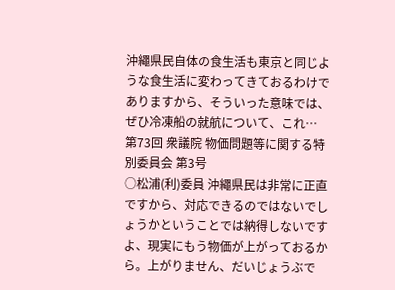沖繩県民自体の食生活も東京と同じような食生活に変わってきておるわけでありますから、そういった意味では、ぜひ冷凍船の就航について、これ…
第73回 衆議院 物価問題等に関する特別委員会 第3号
○松浦(利)委員 沖繩県民は非常に正直ですから、対応できるのではないでしょうかということでは納得しないですよ、現実にもう物価が上がっておるから。上がりません、だいじょうぶで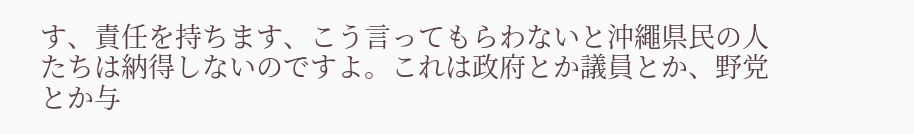す、責任を持ちます、こう言ってもらわないと沖繩県民の人たちは納得しないのですよ。これは政府とか議員とか、野党とか与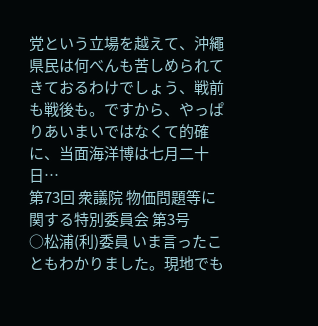党という立場を越えて、沖繩県民は何べんも苦しめられてきておるわけでしょう、戦前も戦後も。ですから、やっぱりあいまいではなくて的確に、当面海洋博は七月二十日…
第73回 衆議院 物価問題等に関する特別委員会 第3号
○松浦(利)委員 いま言ったこともわかりました。現地でも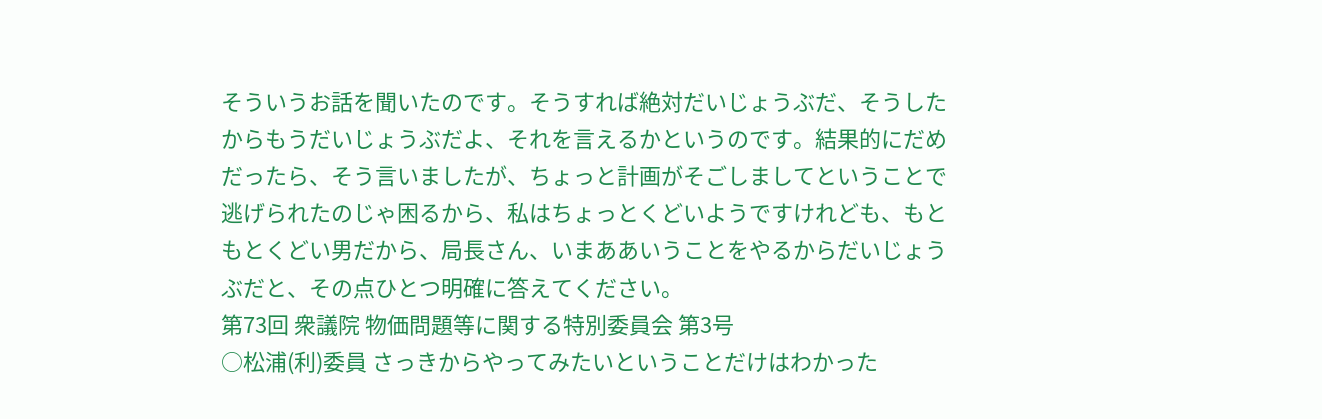そういうお話を聞いたのです。そうすれば絶対だいじょうぶだ、そうしたからもうだいじょうぶだよ、それを言えるかというのです。結果的にだめだったら、そう言いましたが、ちょっと計画がそごしましてということで逃げられたのじゃ困るから、私はちょっとくどいようですけれども、もともとくどい男だから、局長さん、いまああいうことをやるからだいじょうぶだと、その点ひとつ明確に答えてください。
第73回 衆議院 物価問題等に関する特別委員会 第3号
○松浦(利)委員 さっきからやってみたいということだけはわかった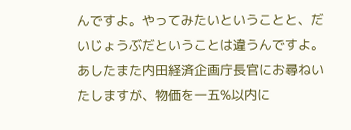んですよ。やってみたいということと、だいじょうぶだということは違うんですよ。あしたまた内田経済企画庁長官にお尋ねいたしますが、物価を一五%以内に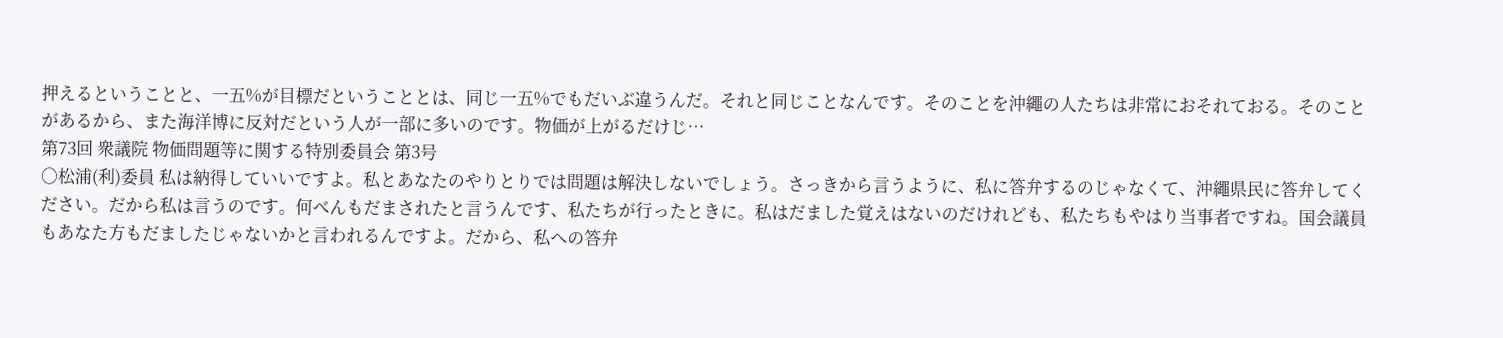押えるということと、一五%が目標だということとは、同じ一五%でもだいぶ違うんだ。それと同じことなんです。そのことを沖繩の人たちは非常におそれておる。そのことがあるから、また海洋博に反対だという人が一部に多いのです。物価が上がるだけじ…
第73回 衆議院 物価問題等に関する特別委員会 第3号
○松浦(利)委員 私は納得していいですよ。私とあなたのやりとりでは問題は解決しないでしょう。さっきから言うように、私に答弁するのじゃなくて、沖繩県民に答弁してください。だから私は言うのです。何べんもだまされたと言うんです、私たちが行ったときに。私はだました覚えはないのだけれども、私たちもやはり当事者ですね。国会議員もあなた方もだましたじゃないかと言われるんですよ。だから、私への答弁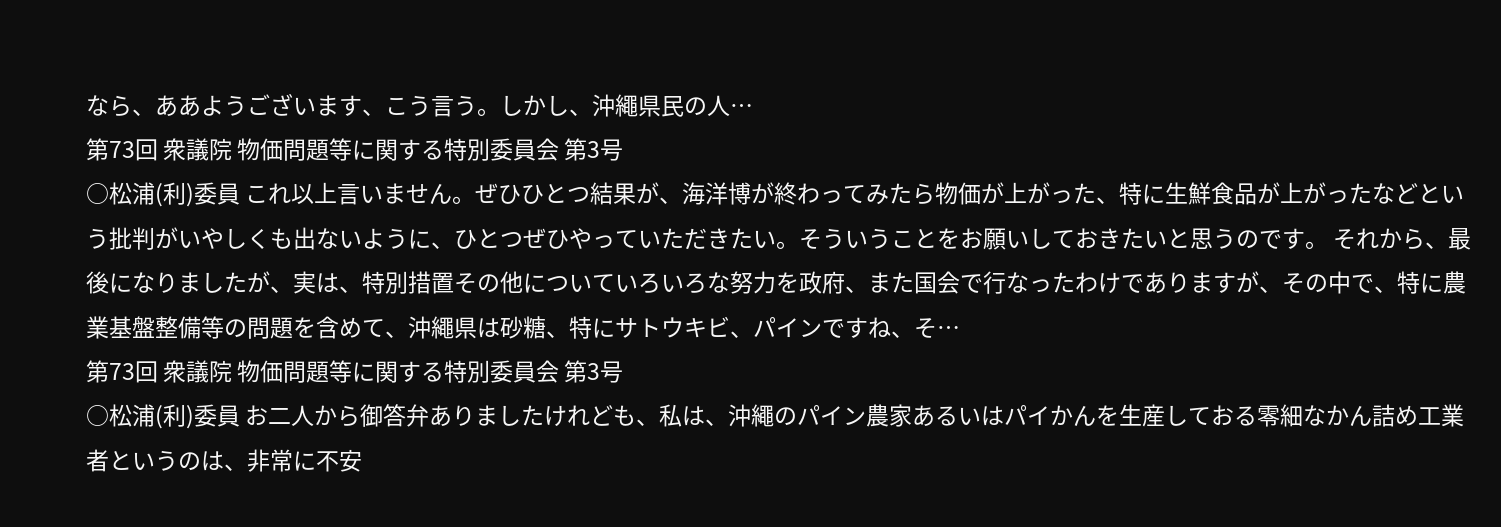なら、ああようございます、こう言う。しかし、沖繩県民の人…
第73回 衆議院 物価問題等に関する特別委員会 第3号
○松浦(利)委員 これ以上言いません。ぜひひとつ結果が、海洋博が終わってみたら物価が上がった、特に生鮮食品が上がったなどという批判がいやしくも出ないように、ひとつぜひやっていただきたい。そういうことをお願いしておきたいと思うのです。 それから、最後になりましたが、実は、特別措置その他についていろいろな努力を政府、また国会で行なったわけでありますが、その中で、特に農業基盤整備等の問題を含めて、沖繩県は砂糖、特にサトウキビ、パインですね、そ…
第73回 衆議院 物価問題等に関する特別委員会 第3号
○松浦(利)委員 お二人から御答弁ありましたけれども、私は、沖繩のパイン農家あるいはパイかんを生産しておる零細なかん詰め工業者というのは、非常に不安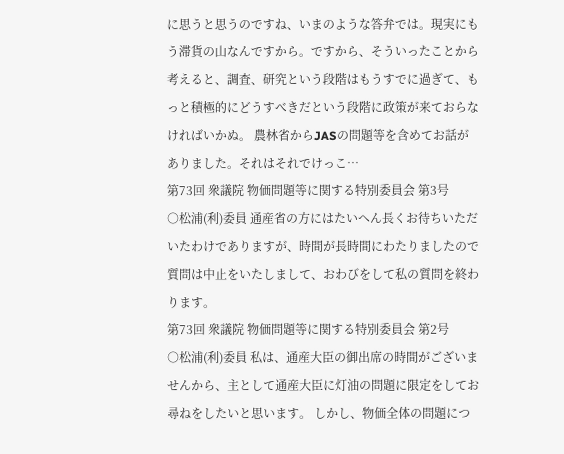に思うと思うのですね、いまのような答弁では。現実にもう滞貨の山なんですから。ですから、そういったことから考えると、調査、研究という段階はもうすでに過ぎて、もっと積極的にどうすべきだという段階に政策が来ておらなければいかぬ。 農林省からJASの問題等を含めてお話がありました。それはそれでけっこ…
第73回 衆議院 物価問題等に関する特別委員会 第3号
○松浦(利)委員 通産省の方にはたいへん長くお待ちいただいたわけでありますが、時間が長時間にわたりましたので質問は中止をいたしまして、おわびをして私の質問を終わります。
第73回 衆議院 物価問題等に関する特別委員会 第2号
○松浦(利)委員 私は、通産大臣の御出席の時間がございませんから、主として通産大臣に灯油の問題に限定をしてお尋ねをしたいと思います。 しかし、物価全体の問題につ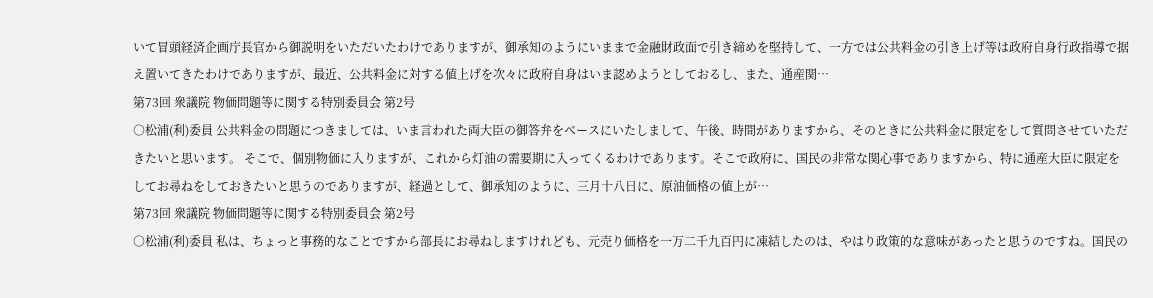いて冒頭経済企画庁長官から御説明をいただいたわけでありますが、御承知のようにいままで金融財政面で引き締めを堅持して、一方では公共料金の引き上げ等は政府自身行政指導で据え置いてきたわけでありますが、最近、公共料金に対する値上げを次々に政府自身はいま認めようとしておるし、また、通産関…
第73回 衆議院 物価問題等に関する特別委員会 第2号
○松浦(利)委員 公共料金の問題につきましては、いま言われた両大臣の御答弁をベースにいたしまして、午後、時間がありますから、そのときに公共料金に限定をして質問させていただきたいと思います。 そこで、個別物価に入りますが、これから灯油の需要期に入ってくるわけであります。そこで政府に、国民の非常な関心事でありますから、特に通産大臣に限定をしてお尋ねをしておきたいと思うのでありますが、経過として、御承知のように、三月十八日に、原油価格の値上が…
第73回 衆議院 物価問題等に関する特別委員会 第2号
○松浦(利)委員 私は、ちょっと事務的なことですから部長にお尋ねしますけれども、元売り価格を一万二千九百円に凍結したのは、やはり政策的な意味があったと思うのですね。国民の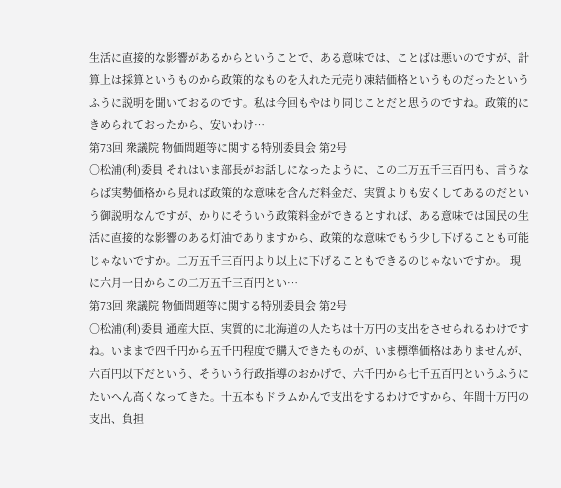生活に直接的な影響があるからということで、ある意味では、ことばは悪いのですが、計算上は採算というものから政策的なものを入れた元売り凍結価格というものだったというふうに説明を聞いておるのです。私は今回もやはり同じことだと思うのですね。政策的にきめられておったから、安いわけ…
第73回 衆議院 物価問題等に関する特別委員会 第2号
○松浦(利)委員 それはいま部長がお話しになったように、この二万五千三百円も、言うならば実勢価格から見れば政策的な意味を含んだ料金だ、実質よりも安くしてあるのだという御説明なんですが、かりにそういう政策料金ができるとすれば、ある意味では国民の生活に直接的な影響のある灯油でありますから、政策的な意味でもう少し下げることも可能じゃないですか。二万五千三百円より以上に下げることもできるのじゃないですか。 現に六月一日からこの二万五千三百円とい…
第73回 衆議院 物価問題等に関する特別委員会 第2号
○松浦(利)委員 通産大臣、実質的に北海道の人たちは十万円の支出をさせられるわけですね。いままで四千円から五千円程度で購入できたものが、いま標準価格はありませんが、六百円以下だという、そういう行政指導のおかげで、六千円から七千五百円というふうにたいへん高くなってきた。十五本もドラムかんで支出をするわけですから、年間十万円の支出、負担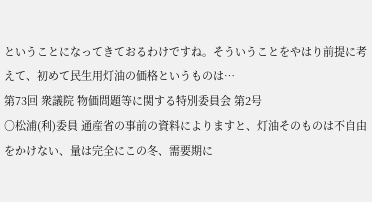ということになってきておるわけですね。そういうことをやはり前提に考えて、初めて民生用灯油の価格というものは…
第73回 衆議院 物価問題等に関する特別委員会 第2号
○松浦(利)委員 通産省の事前の資料によりますと、灯油そのものは不自由をかけない、量は完全にこの冬、需要期に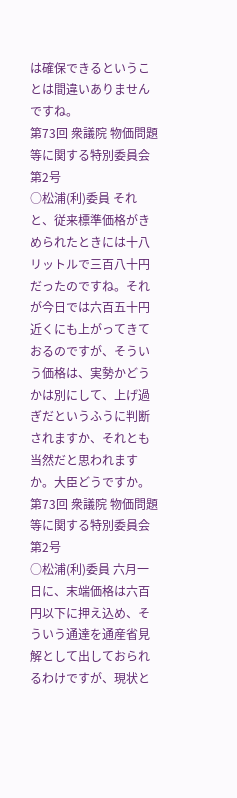は確保できるということは間違いありませんですね。
第73回 衆議院 物価問題等に関する特別委員会 第2号
○松浦(利)委員 それと、従来標準価格がきめられたときには十八リットルで三百八十円だったのですね。それが今日では六百五十円近くにも上がってきておるのですが、そういう価格は、実勢かどうかは別にして、上げ過ぎだというふうに判断されますか、それとも当然だと思われますか。大臣どうですか。
第73回 衆議院 物価問題等に関する特別委員会 第2号
○松浦(利)委員 六月一日に、末端価格は六百円以下に押え込め、そういう通達を通産省見解として出しておられるわけですが、現状と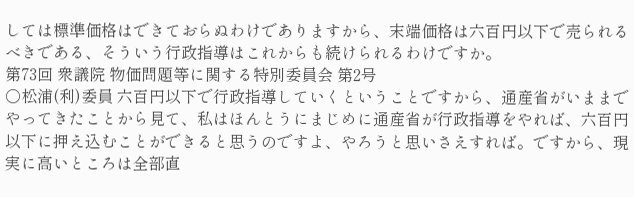しては標準価格はできておらぬわけでありますから、末端価格は六百円以下で売られるべきである、そういう行政指導はこれからも続けられるわけですか。
第73回 衆議院 物価問題等に関する特別委員会 第2号
○松浦(利)委員 六百円以下で行政指導していくということですから、通産省がいままでやってきたことから見て、私はほんとうにまじめに通産省が行政指導をやれば、六百円以下に押え込むことができると思うのですよ、やろうと思いさえすれば。ですから、現実に高いところは全部直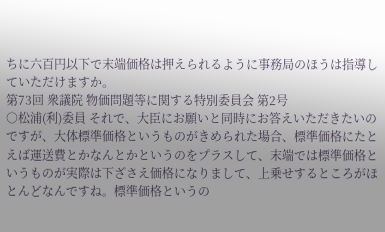ちに六百円以下で末端価格は押えられるように事務局のほうは指導していただけますか。
第73回 衆議院 物価問題等に関する特別委員会 第2号
○松浦(利)委員 それで、大臣にお願いと同時にお答えいただきたいのですが、大体標準価格というものがきめられた場合、標準価格にたとえば運送費とかなんとかというのをプラスして、末端では標準価格というものが実際は下ざさえ価格になりまして、上乗せするところがほとんどなんですね。標準価格というの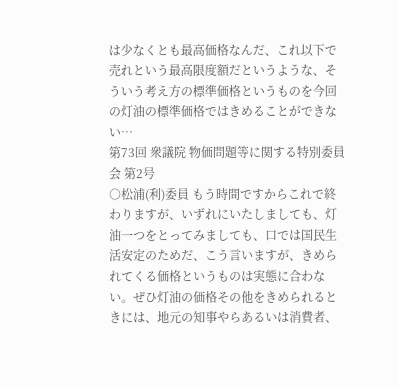は少なくとも最高価格なんだ、これ以下で売れという最高限度額だというような、そういう考え方の標準価格というものを今回の灯油の標準価格ではきめることができない…
第73回 衆議院 物価問題等に関する特別委員会 第2号
○松浦(利)委員 もう時間ですからこれで終わりますが、いずれにいたしましても、灯油一つをとってみましても、口では国民生活安定のためだ、こう言いますが、きめられてくる価格というものは実態に合わない。ぜひ灯油の価格その他をきめられるときには、地元の知事やらあるいは消費者、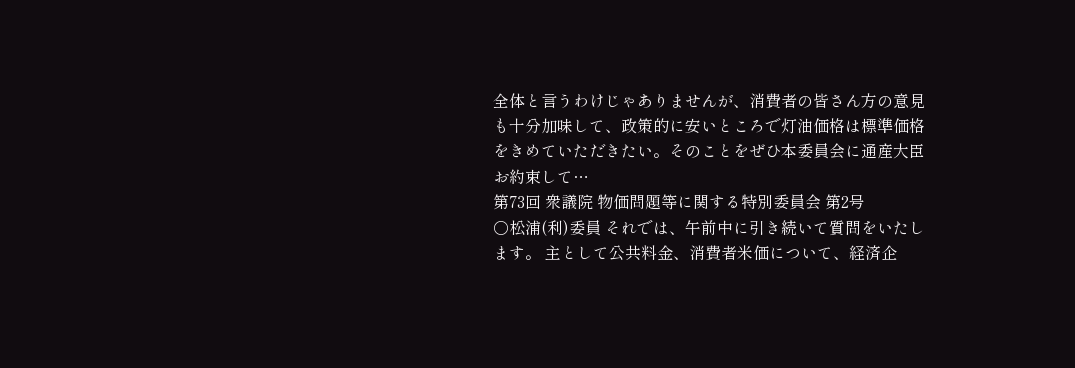全体と言うわけじゃありませんが、消費者の皆さん方の意見も十分加味して、政策的に安いところで灯油価格は標準価格をきめていただきたい。そのことをぜひ本委員会に通産大臣お約束して…
第73回 衆議院 物価問題等に関する特別委員会 第2号
○松浦(利)委員 それでは、午前中に引き続いて質問をいたします。 主として公共料金、消費者米価について、経済企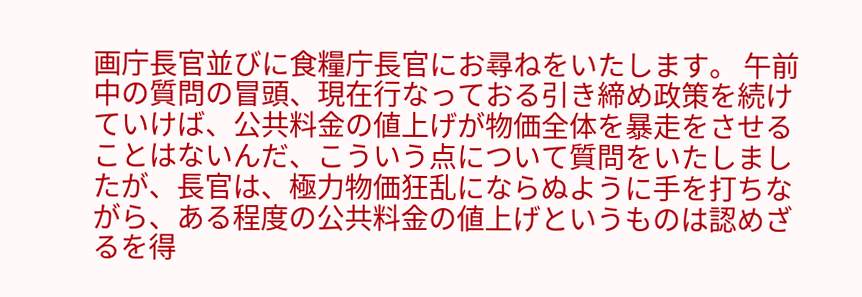画庁長官並びに食糧庁長官にお尋ねをいたします。 午前中の質問の冒頭、現在行なっておる引き締め政策を続けていけば、公共料金の値上げが物価全体を暴走をさせることはないんだ、こういう点について質問をいたしましたが、長官は、極力物価狂乱にならぬように手を打ちながら、ある程度の公共料金の値上げというものは認めざるを得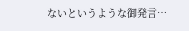ないというような御発言…